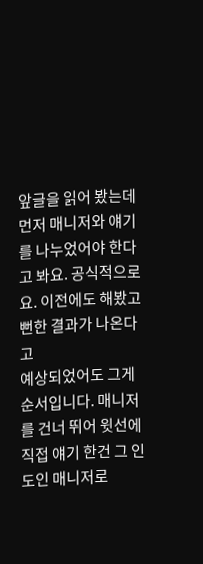앞글을 읽어 봤는데 먼저 매니저와 얘기를 나누었어야 한다고 봐요. 공식적으로요. 이전에도 해봤고 뻔한 결과가 나온다고
예상되었어도 그게 순서입니다. 매니저를 건너 뛰어 윗선에 직접 얘기 한건 그 인도인 매니저로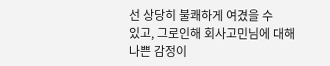선 상당히 불쾌하게 여겼을 수
있고, 그로인해 회사고민님에 대해 나쁜 감정이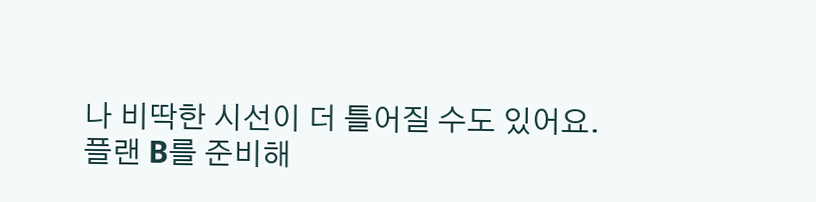나 비딱한 시선이 더 틀어질 수도 있어요.
플랜 B를 준비해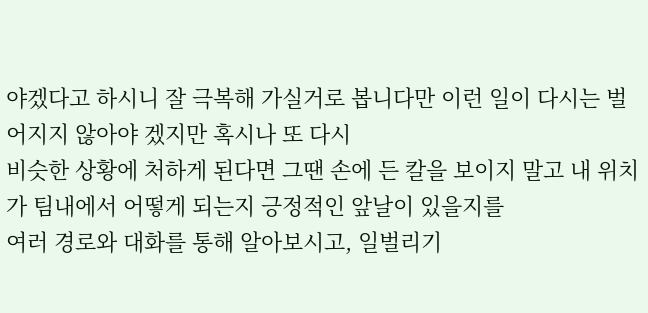야겠다고 하시니 잘 극복해 가실거로 봅니다만 이런 일이 다시는 벌어지지 않아야 겠지만 혹시나 또 다시
비슷한 상황에 처하게 된다면 그땐 손에 든 칼을 보이지 말고 내 위치가 팀내에서 어떻게 되는지 긍정적인 앞날이 있을지를
여러 경로와 대화를 통해 알아보시고, 일벌리기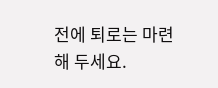전에 퇴로는 마련해 두세요.